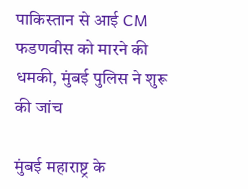पाकिस्तान से आई CM फडणवीस को मारने की धमकी, मुंबई पुलिस ने शुरू की जांच

मुंबई महाराष्ट्र के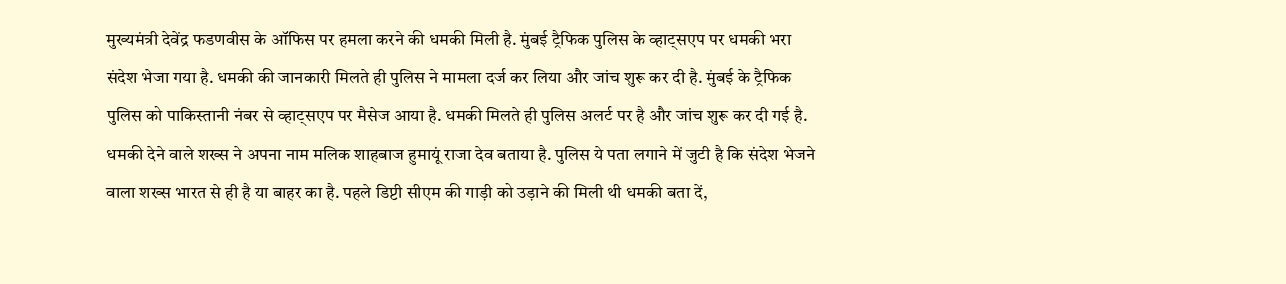मुख्यमंत्री देवेंद्र फडणवीस के ऑफिस पर हमला करने की धमकी मिली है. मुंबई ट्रैफिक पुलिस के व्हाट्सएप पर धमकी भरा संदेश भेजा गया है. धमकी की जानकारी मिलते ही पुलिस ने मामला दर्ज कर लिया और जांच शुरू कर दी है. मुंबई के ट्रैफिक पुलिस को पाकिस्तानी नंबर से व्हाट्सएप पर मैसेज आया है. धमकी मिलते ही पुलिस अलर्ट पर है और जांच शुरू कर दी गई है. धमकी देने वाले शख्स ने अपना नाम मलिक शाहबाज हुमायूं राजा देव बताया है. पुलिस ये पता लगाने में जुटी है कि संदेश भेजने वाला शख्स भारत से ही है या बाहर का है. पहले डिप्टी सीएम की गाड़ी को उड़ाने की मिली थी धमकी बता दें,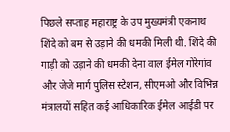पिछले सप्ताह महाराष्ट्र के उप मुख्यमंत्री एकनाथ शिंदे को बम से उड़ाने की धमकी मिली थी. शिंदे की गाड़ी को उड़ाने की धमकी देना वाल ईमेल गोरेगांव और जेजे मार्ग पुलिस स्टेशन, सीएमओ और विभिन्न मंत्रालयों सहित कई आधिकारिक ईमेल आईडी पर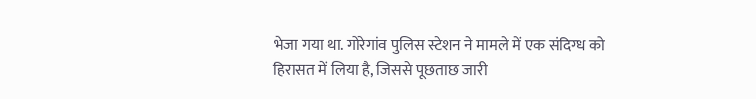भेजा गया था. गोरेगांव पुलिस स्टेशन ने मामले में एक संदिग्ध को हिरासत में लिया है, जिससे पूछताछ जारी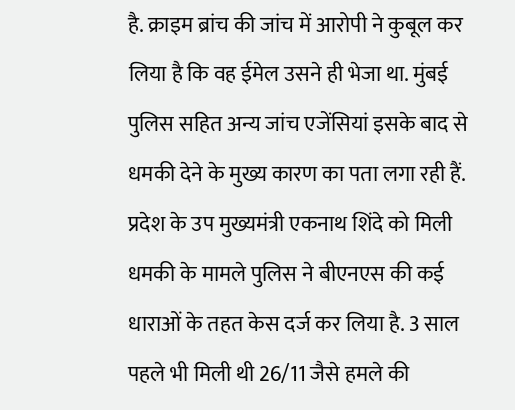है. क्राइम ब्रांच की जांच में आरोपी ने कुबूल कर लिया है कि वह ईमेल उसने ही भेजा था. मुंबई पुलिस सहित अन्य जांच एजेंसियां इसके बाद से धमकी देने के मुख्य कारण का पता लगा रही हैं. प्रदेश के उप मुख्यमंत्री एकनाथ शिंदे को मिली धमकी के मामले पुलिस ने बीएनएस की कई धाराओं के तहत केस दर्ज कर लिया है. 3 साल पहले भी मिली थी 26/11 जैसे हमले की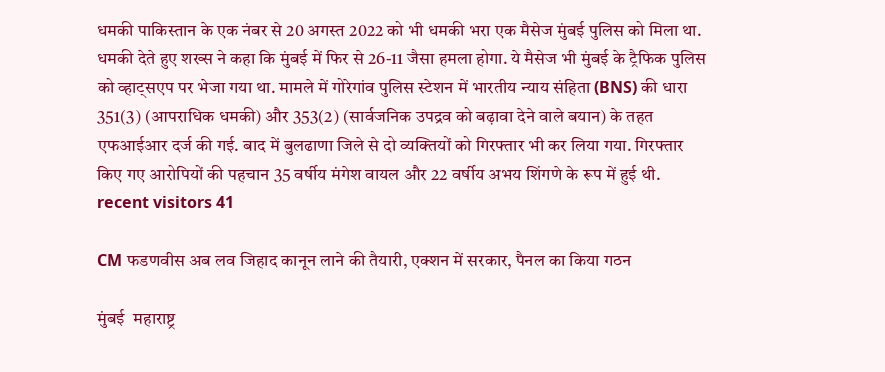धमकी पाकिस्तान के एक नंबर से 20 अगस्त 2022 को भी धमकी भरा एक मैसेज मुंबई पुलिस को मिला था. धमकी देते हुए शख्स ने कहा कि मुंबई में फिर से 26-11 जैसा हमला होगा. ये मैसेज भी मुंबई के ट्रैफिक पुलिस को व्हाट्सएप पर भेजा गया था. मामले में गोरेगांव पुलिस स्टेशन में भारतीय न्याय संहिता (BNS) की धारा 351(3) (आपराधिक धमकी) और 353(2) (सार्वजनिक उपद्रव को बढ़ावा देने वाले बयान) के तहत एफआईआर दर्ज की गई. बाद में बुलढाणा जिले से दो व्यक्तियों को गिरफ्तार भी कर लिया गया. गिरफ्तार किए गए आरोपियों की पहचान 35 वर्षीय मंगेश वायल और 22 वर्षीय अभय शिंगणे के रूप में हुई थी. recent visitors 41

CM फडणवीस अब लव जिहाद कानून लाने की तैयारी, एक्शन में सरकार, पैनल का किया गठन

मुंबई  महाराष्ट्र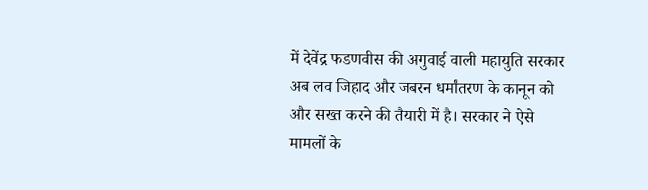में देवेंद्र फडणवीस की अगुवाई वाली महायुति सरकार अब लव जिहाद और जबरन धर्मांतरण के कानून को और सख्त करने की तैयारी में है। सरकार ने ऐसे मामलों के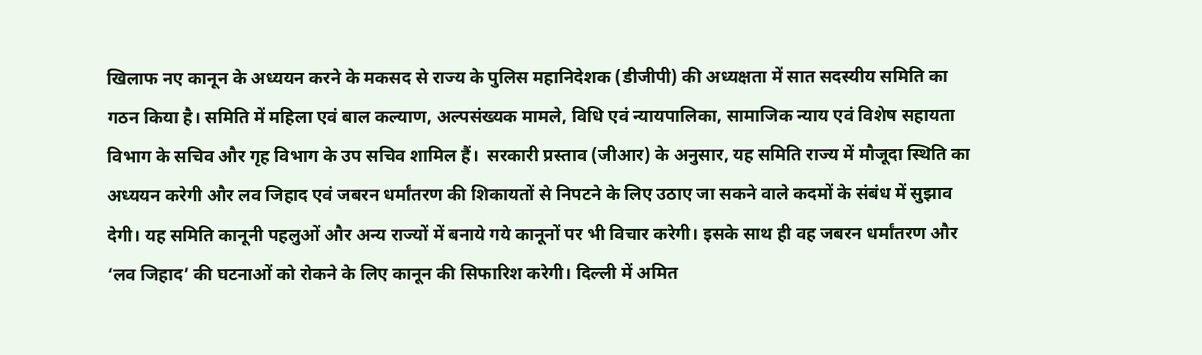खिलाफ नए कानून के अध्ययन करने के मकसद से राज्य के पुलिस महानिदेशक (डीजीपी) की अध्यक्षता में सात सदस्यीय समिति का गठन किया है। समिति में महिला एवं बाल कल्याण, अल्पसंख्यक मामले, विधि एवं न्यायपालिका, सामाजिक न्याय एवं विशेष सहायता विभाग के सचिव और गृह विभाग के उप सचिव शामिल हैं।  सरकारी प्रस्ताव (जीआर) के अनुसार, यह समिति राज्य में मौजूदा स्थिति का अध्ययन करेगी और लव जिहाद एवं जबरन धर्मांतरण की शिकायतों से निपटने के लिए उठाए जा सकने वाले कदमों के संबंध में सुझाव देगी। यह समिति कानूनी पहलुओं और अन्य राज्यों में बनाये गये कानूनों पर भी विचार करेगी। इसके साथ ही वह जबरन धर्मांतरण और ‘लव जिहाद’ की घटनाओं को रोकने के लिए कानून की सिफारिश करेगी। दिल्ली में अमित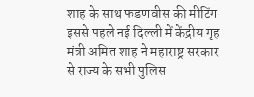शाह के साथ फडणवीस की मीटिंग इससे पहले नई दिल्ली में केंद्रीय गृह मंत्री अमित शाह ने महाराष्ट्र सरकार से राज्य के सभी पुलिस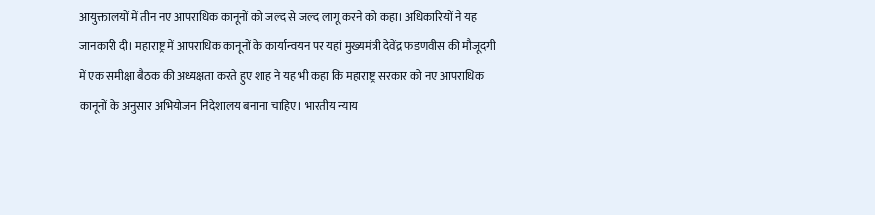आयुक्तालयों में तीन नए आपराधिक कानूनों को जल्द से जल्द लागू करने को कहा। अधिकारियों ने यह जानकारी दी। महाराष्ट्र में आपराधिक कानूनों के कार्यान्वयन पर यहां मुख्यमंत्री देवेंद्र फडणवीस की मौजूदगी में एक समीक्षा बैठक की अध्यक्षता करते हुए शाह ने यह भी कहा कि महाराष्ट्र सरकार को नए आपराधिक कानूनों के अनुसार अभियोजन निदेशालय बनाना चाहिए। भारतीय न्याय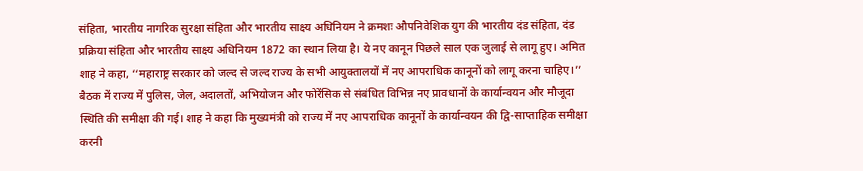संहिता, भारतीय नागरिक सुरक्षा संहिता और भारतीय साक्ष्य अधिनियम ने क्रमशः औपनिवेशिक युग की भारतीय दंड संहिता, दंड प्रक्रिया संहिता और भारतीय साक्ष्य अधिनियम 1872 का स्थान लिया है। ये नए कानून पिछले साल एक जुलाई से लागू हुए। अमित शाह ने कहा, ‘‘महाराष्ट्र सरकार को जल्द से जल्द राज्य के सभी आयुक्तालयों में नए आपराधिक कानूनों को लागू करना चाहिए।’’ बैठक में राज्य में पुलिस, जेल, अदालतों, अभियोजन और फोरेंसिक से संबंधित विभिन्न नए प्रावधानों के कार्यान्वयन और मौजूदा स्थिति की समीक्षा की गई। शाह ने कहा कि मुख्यमंत्री को राज्य में नए आपराधिक कानूनों के कार्यान्वयन की द्वि-साप्ताहिक समीक्षा करनी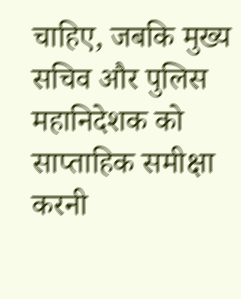चाहिए, जबकि मुख्य सचिव और पुलिस महानिदेशक को साप्ताहिक समीक्षा करनी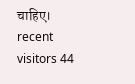चाहिए। recent visitors 44